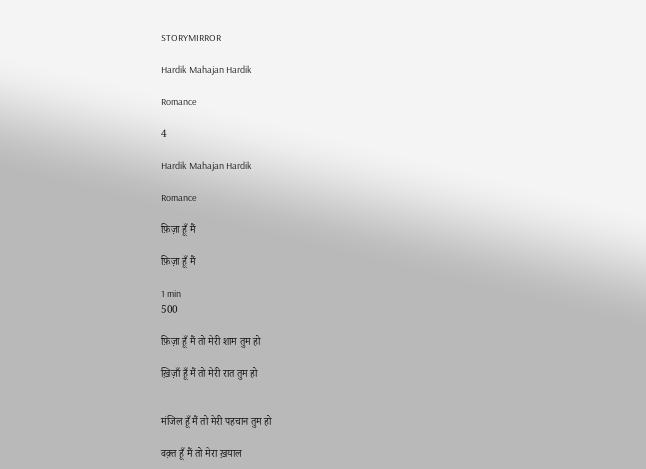STORYMIRROR

Hardik Mahajan Hardik

Romance

4

Hardik Mahajan Hardik

Romance

फ़िज़ा हूँ मैं

फ़िज़ा हूँ मैं

1 min
500

फ़िज़ा हूँ मैं तो मेरी शाम तुम हो

ख़िज़ाँ हूँ मैं तो मेरी रात तुम हो


मंजिल हूँ मैं तो मेरी पहचान तुम हो

वक़्त हूँ मैं तो मेरा ख़याल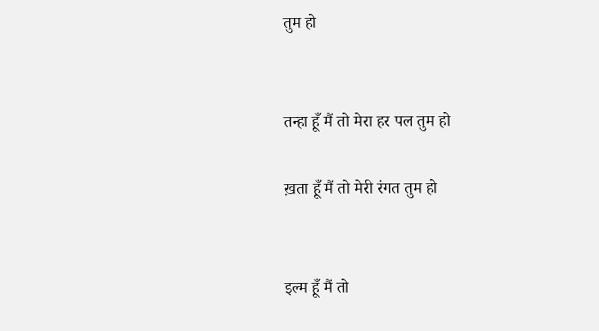तुम हो


तन्हा हूँ मैं तो मेरा हर पल तुम हो

ख़ता हूँ मैं तो मेरी रंगत तुम हो


इल्म हूँ मैं तो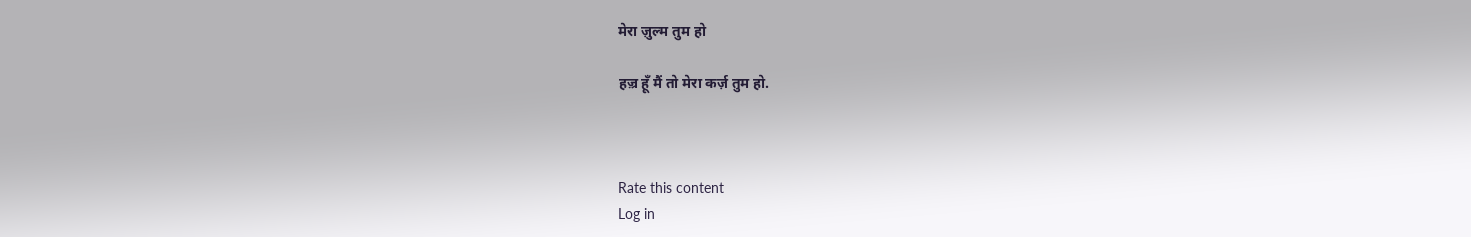मेरा ज़ुल्म तुम हो

हज़्र हूँ मैं तो मेरा कर्ज़ तुम हो.



Rate this content
Log in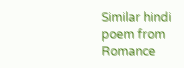Similar hindi poem from Romance